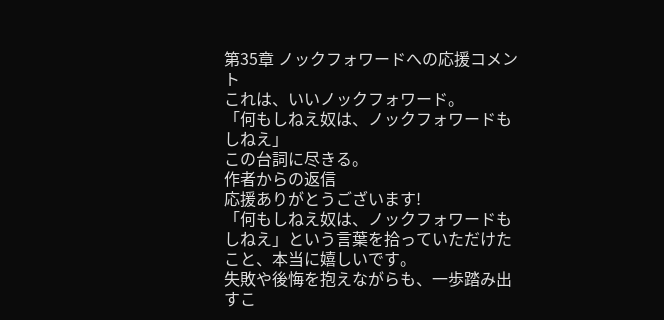第35章 ノックフォワードへの応援コメント
これは、いいノックフォワード。
「何もしねえ奴は、ノックフォワードもしねえ」
この台詞に尽きる。
作者からの返信
応援ありがとうございます!
「何もしねえ奴は、ノックフォワードもしねえ」という言葉を拾っていただけたこと、本当に嬉しいです。
失敗や後悔を抱えながらも、一歩踏み出すこ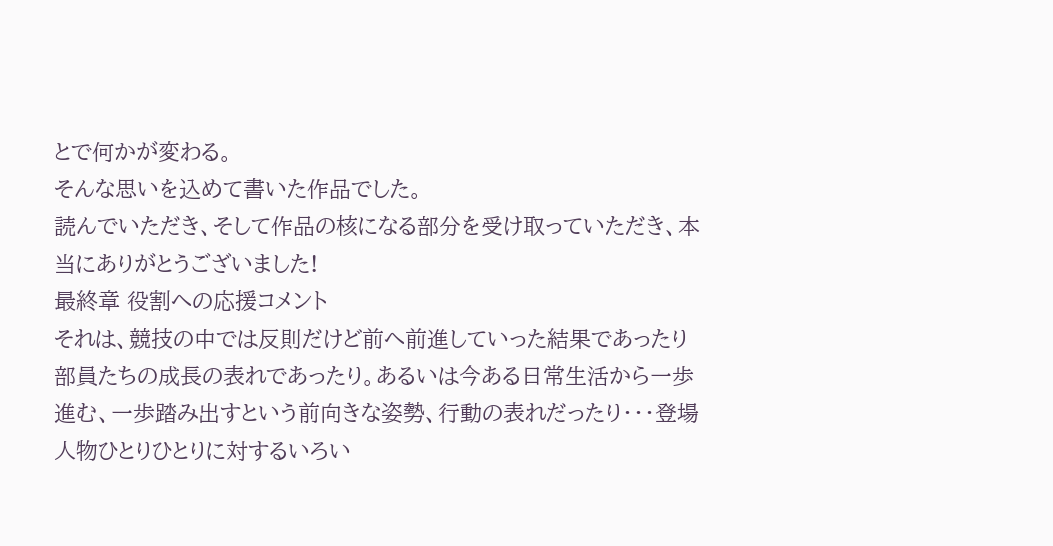とで何かが変わる。
そんな思いを込めて書いた作品でした。
読んでいただき、そして作品の核になる部分を受け取っていただき、本当にありがとうございました!
最終章 役割への応援コメント
それは、競技の中では反則だけど前へ前進していった結果であったり部員たちの成長の表れであったり。あるいは今ある日常生活から一歩進む、一歩踏み出すという前向きな姿勢、行動の表れだったり・・・登場人物ひとりひとりに対するいろい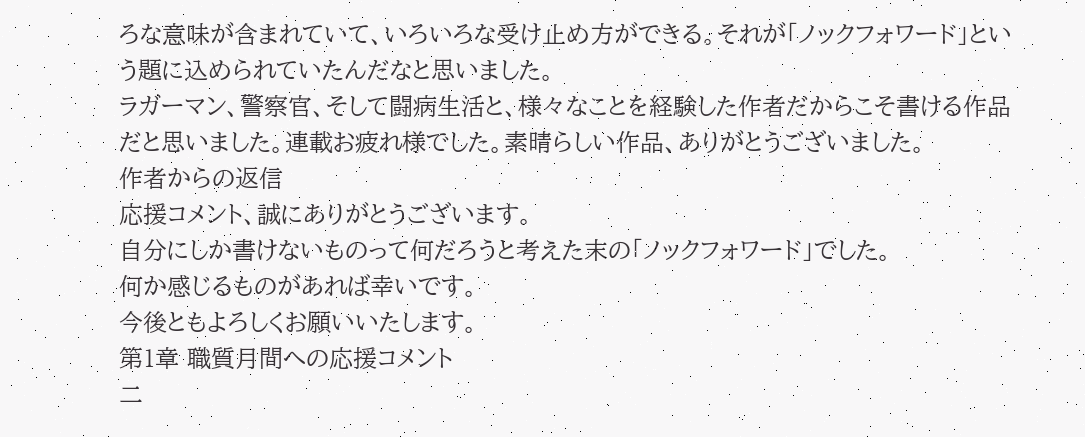ろな意味が含まれていて、いろいろな受け止め方ができる。それが「ノックフォワード」という題に込められていたんだなと思いました。
ラガーマン、警察官、そして闘病生活と、様々なことを経験した作者だからこそ書ける作品だと思いました。連載お疲れ様でした。素晴らしい作品、ありがとうございました。
作者からの返信
応援コメント、誠にありがとうございます。
自分にしか書けないものって何だろうと考えた末の「ノックフォワード」でした。
何か感じるものがあれば幸いです。
今後ともよろしくお願いいたします。
第1章 職質月間への応援コメント
二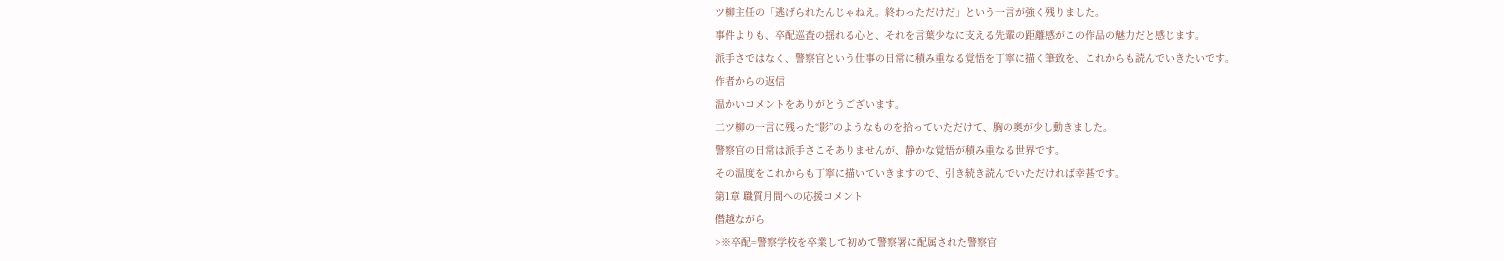ツ柳主任の「逃げられたんじゃねえ。終わっただけだ」という一言が強く残りました。
事件よりも、卒配巡査の揺れる心と、それを言葉少なに支える先輩の距離感がこの作品の魅力だと感じます。
派手さではなく、警察官という仕事の日常に積み重なる覚悟を丁寧に描く筆致を、これからも読んでいきたいです。
作者からの返信
温かいコメントをありがとうございます。
二ツ柳の一言に残った“影”のようなものを拾っていただけて、胸の奥が少し動きました。
警察官の日常は派手さこそありませんが、静かな覚悟が積み重なる世界です。
その温度をこれからも丁寧に描いていきますので、引き続き読んでいただければ幸甚です。
第1章 職質月間への応援コメント
僭越ながら
>※卒配=警察学校を卒業して初めて警察署に配属された警察官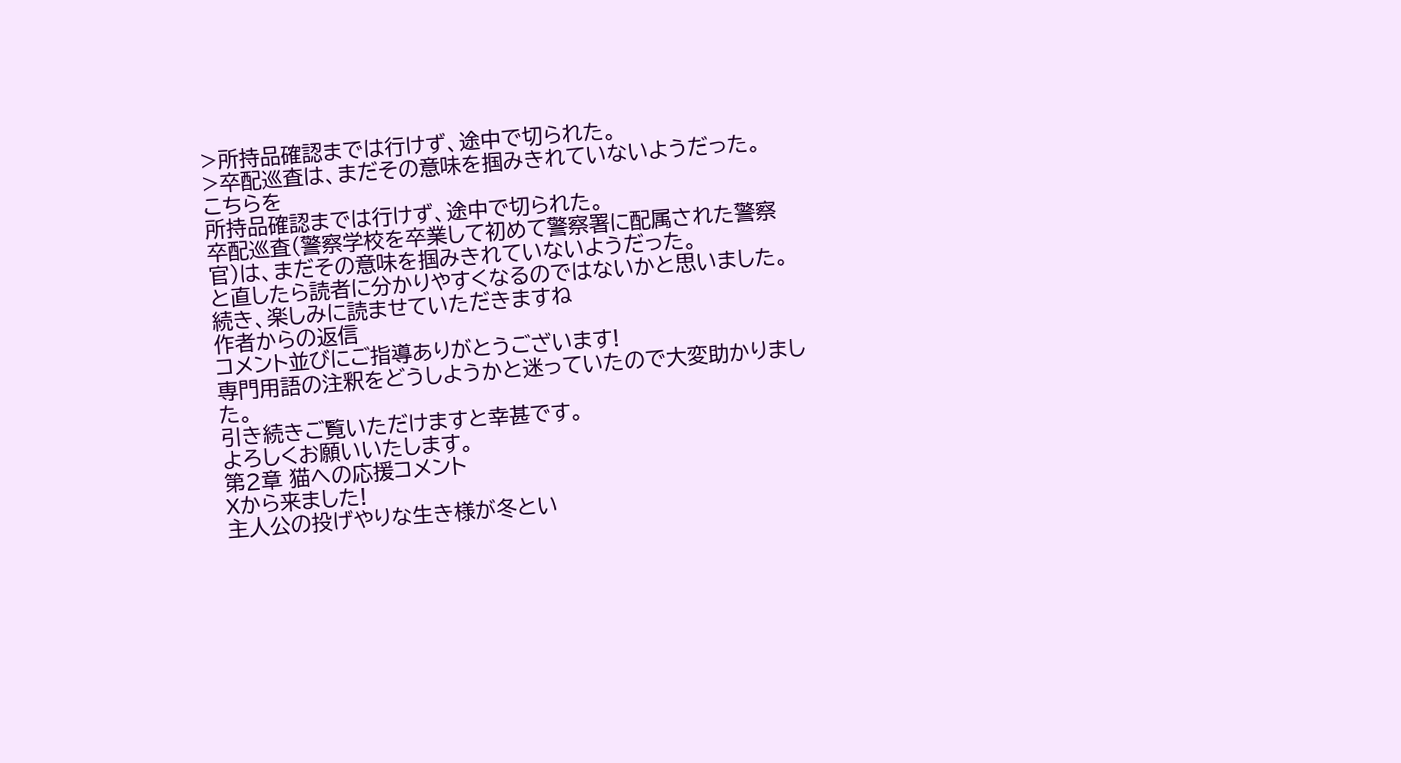>所持品確認までは行けず、途中で切られた。
>卒配巡査は、まだその意味を掴みきれていないようだった。
こちらを
所持品確認までは行けず、途中で切られた。
卒配巡査(警察学校を卒業して初めて警察署に配属された警察官)は、まだその意味を掴みきれていないようだった。
と直したら読者に分かりやすくなるのではないかと思いました。
続き、楽しみに読ませていただきますね
作者からの返信
コメント並びにご指導ありがとうございます!
専門用語の注釈をどうしようかと迷っていたので大変助かりました。
引き続きご覧いただけますと幸甚です。
よろしくお願いいたします。
第2章 猫への応援コメント
Xから来ました!
主人公の投げやりな生き様が冬とい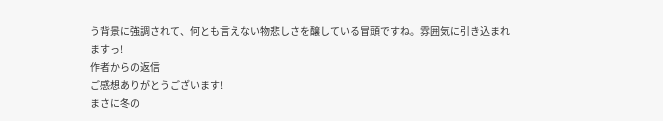う背景に強調されて、何とも言えない物悲しさを醸している冒頭ですね。雰囲気に引き込まれますっ!
作者からの返信
ご感想ありがとうございます!
まさに冬の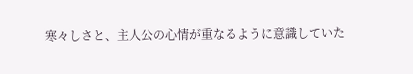寒々しさと、主人公の心情が重なるように意識していた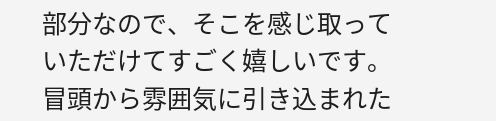部分なので、そこを感じ取っていただけてすごく嬉しいです。
冒頭から雰囲気に引き込まれた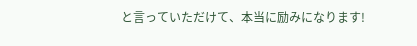と言っていただけて、本当に励みになります!